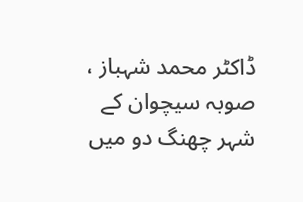ڈاکٹر محمد شہباز ، صوبہ سیچوان کے شہر چھنگ دو میں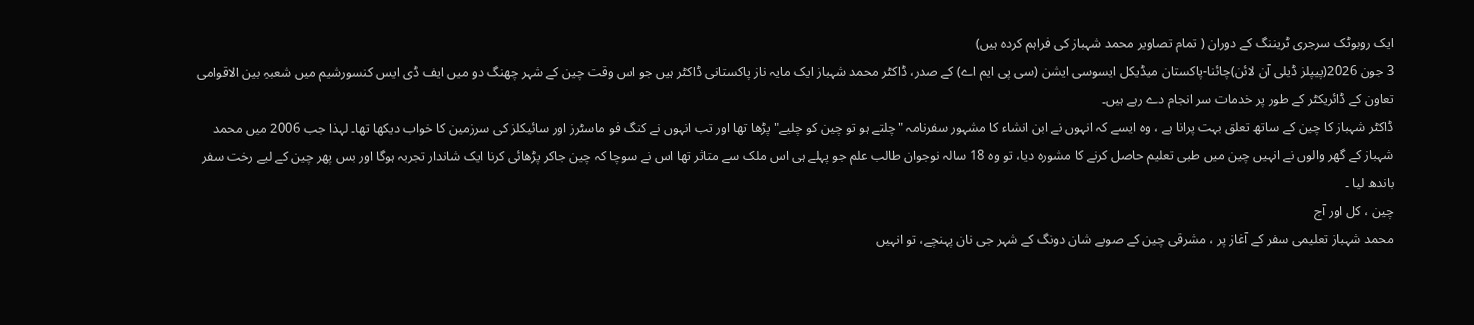ایک روبوٹک سرجری ٹریننگ کے دوران ( تمام تصاویر محمد شہباز کی فراہم کردہ ہیں)
3 جون 2026(پیپلز ڈیلی آن لائن)چائنا-پاکستان میڈیکل ایسوسی ایشن (سی پی ایم اے) کے صدر، ڈاکٹر محمد شہباز ایک مایہ ناز پاکستانی ڈاکٹر ہیں جو اس وقت چین کے شہر چھنگ دو میں ایف ڈی ایس کنسورشیم میں شعبہِ بین الاقوامی تعاون کے ڈائریکٹر کے طور پر خدمات سر انجام دے رہے ہیں۔
ڈاکٹر شہباز کا چین کے ساتھ تعلق بہت پرانا ہے ، وہ ایسے کہ انہوں نے ابن انشاء کا مشہور سفرنامہ "چلتے ہو تو چین کو چلیے" پڑھا تھا اور تب انہوں نے کنگ فو ماسٹرز اور سائیکلز کی سرزمین کا خواب دیکھا تھا۔ لہذا جب 2006 میں محمد شہباز کے گھر والوں نے انہیں چین میں طبی تعلیم حاصل کرنے کا مشورہ دیا، تو وہ 18 سالہ نوجوان طالب علم جو پہلے ہی اس ملک سے متاثر تھا اس نے سوچا کہ چین جاکر پڑھائی کرنا ایک شاندار تجربہ ہوگا اور بس پھر چین کے لیے رخت سفر باندھ لیا ۔
چین ، کل اور آج
محمد شہباز تعلیمی سفر کے آغاز پر ، مشرقی چین کے صوبے شان دونگ کے شہر جی نان پہنچے، تو انہیں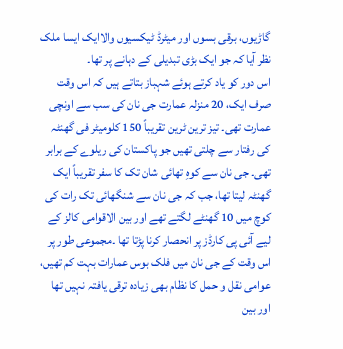گاڑیوں، برقی بسوں اور میٹرڈ ٹیکسیوں والاایک ایسا ملک نظر آیا کہ جو ایک بڑی تبدیلی کے دہانے پر تھا۔
اس دور کو یاد کرتے ہوئے شہباز بتاتے ہیں کہ اس وقت صرف ایک، 20 منزلہ عمارت جی نان کی سب سے اونچی عمارت تھی۔ تیز ترین ٹرین تقریباً 150 کلومیٹر فی گھنٹہ کی رفتار سے چلتی تھیں جو پاکستان کی ریلوے کے برابر تھی۔ جی نان سے کوہِ تھائی شان تک کا سفر تقریباً ایک گھنٹہ لیتا تھا، جب کہ جی نان سے شنگھائی تک رات کی کوچ میں 10 گھنٹے لگتے تھے اور بین الاقوامی کالز کے لیے آئی پی کارڈز پر انحصار کرنا پڑتا تھا ۔مجموعی طور پر اس وقت کے جی نان میں فلک بوس عمارات بہت کم تھیں، عوامی نقل و حمل کا نظام بھی زیادہ ترقی یافتہ نہیں تھا اور بین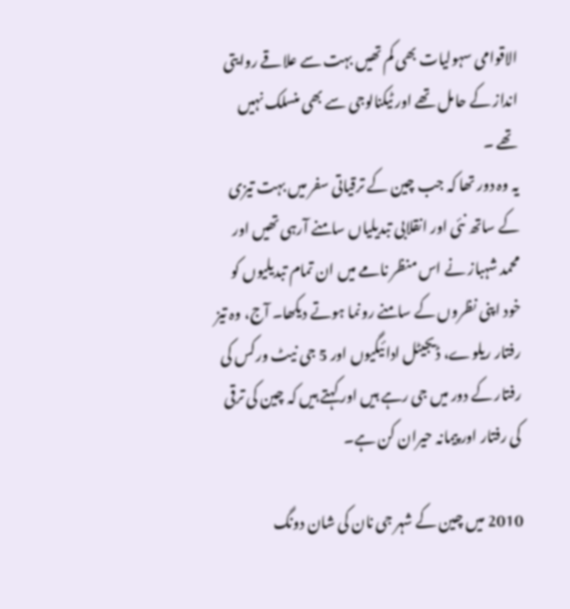الاقوامی سہولیات بھی کم تھیں بہت سے علاقے روایتی انداز کے حامل تھے اور ٹیکنالوجی سے بھی منسلک نہیں تھے ۔
یہ وہ دور تھا کہ جب چین کے ترقیاتی سفر میں بہت تیزی کے ساتھ نئی اور انقلابی تبدیلیاں سامنے آرہی تھیں اور محمد شہباز نے اس منظر نامے میں ان تمام تبدیلیوں کو خود اپنی نظروں کے سامنے رونما ہوتے دیکھا۔ آج، وہ تیز رفتار ریلوے، ڈیجیٹل ادائیگیوں اور 5 جی نیٹ ورکس کی رفتار کے دور میں جی رہے ہیں اور کہتے ہیں کہ چین کی ترقی کی رفتار اور پیمانہ حیران کن ہے۔

2010 میں چین کے شہر جی نان کی شان دونگ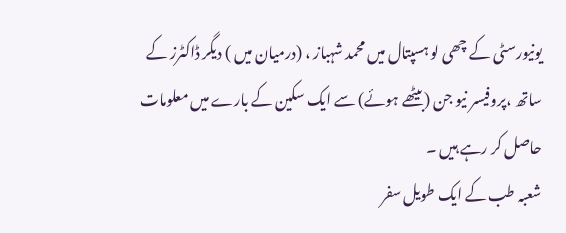یونیورسٹی کے چھی لو ہسپتال میں محمد شہباز ، (درمیان میں ) دیگر ڈاکٹرز کے ساتھ ،پروفیسر نیو جن (بیٹھے ہوئے) سے ایک سکین کے بارے میں معلومات حاصل کر رہے ہیں ۔
شعبہ طب کے ایک طویل سفر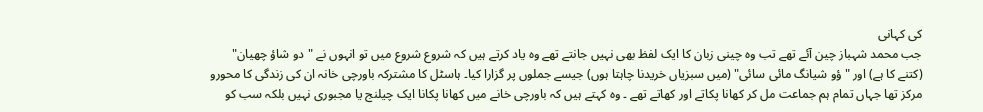کی کہانی
جب محمد شہباز چین آئے تھے تب وہ چینی زبان کا ایک لفظ بھی نہیں جانتے تھے وہ یاد کرتے ہیں کہ شروع شروع میں تو انہوں نے "دو شاؤ چھیان" (کتنے کا ہے) اور "ؤو شیانگ مائی سائی" (میں سبزیاں خریدنا چاہتا ہوں) جیسے جملوں پر گزارا کیا۔ ہاسٹل کا مشترکہ باورچی خانہ ان کی زندگی کا محورو مرکز تھا جہاں تمام ہم جماعت مل کر کھانا پکاتے اور کھاتے تھے ۔ وہ کہتے ہیں کہ باورچی خانے میں کھانا پکانا ایک چیلنج یا مجبوری نہیں بلکہ سب کو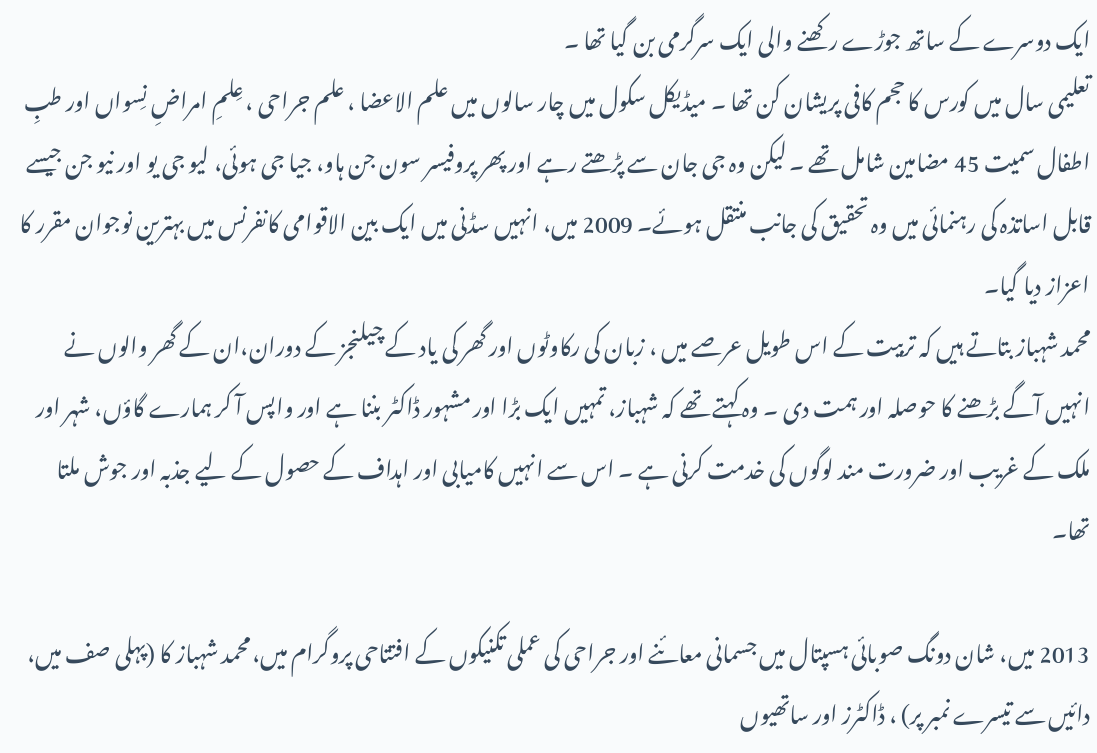ایک دوسرے کے ساتھ جوڑے رکھنے والی ایک سرگرمی بن گیا تھا ۔
تعلیمی سال میں کورس کا حجم کافی پریشان کن تھا ۔ میڈیکل سکول میں چار سالوں میں علم الاعضا ، علم جراحی ، عِلمِ امراضِ نِسواں اور طبِ اطفال سمیت 45 مضامین شامل تھے ۔ لیکن وہ جی جان سے پڑھتے رہے اور پھر پروفیسر سون جن ہاو، جیا جی ہوئی، لیو جی یو اور نیو جن جیسے قابل اساتذہ کی رہنمائی میں وہ تحقیق کی جانب منتقل ہوئے۔ 2009 میں، انہیں سڈنی میں ایک بین الاقوامی کانفرنس میں بہترین نوجوان مقرر کا اعزاز دیا گیا۔
محمد شہباز بتاتے ہیں کہ تربیت کے اس طویل عرصے میں ، زبان کی رکاوٹوں اور گھر کی یاد کے چیلنجز کے دوران،ان کے گھر والوں نے انہیں آگے بڑھنے کا حوصلہ اور ہمت دی ۔ وہ کہتے تھے کہ شہباز، تمہیں ایک بڑا اور مشہور ڈاکٹر بننا ہے اور واپس آ کر ہمارے گاؤں، شہر اور ملک کے غریب اور ضرورت مند لوگوں کی خدمت کرنی ہے ۔ اس سے انہیں کامیابی اور اہداف کے حصول کے لیے جذبہ اور جوش ملتا تھا۔

2013 میں، شان دونگ صوبائی ہسپتال میں جسمانی معائنے اور جراحی کی عملی تکنیکوں کے افتتاحی پروگرام میں، محمد شہباز کا (پہلی صف میں، دائیں سے تیسرے نمبر پر) ، ڈاکٹرز اور ساتھیوں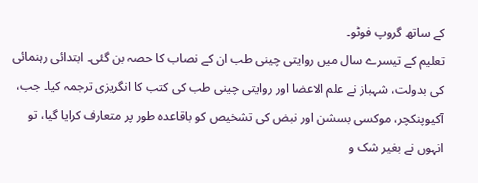کے ساتھ گروپ فوٹو۔
تعلیم کے تیسرے سال میں روایتی چینی طب ان کے نصاب کا حصہ بن گئی۔ ابتدائی رہنمائی کی بدولت، شہباز نے علم الاعضا اور روایتی چینی طب کی کتب کا انگریزی ترجمہ کیا۔ جب، آکیوپنکچر، موکسی بسشن اور نبض کی تشخیص کو باقاعدہ طور پر متعارف کرایا گیا، تو انہوں نے بغیر شک و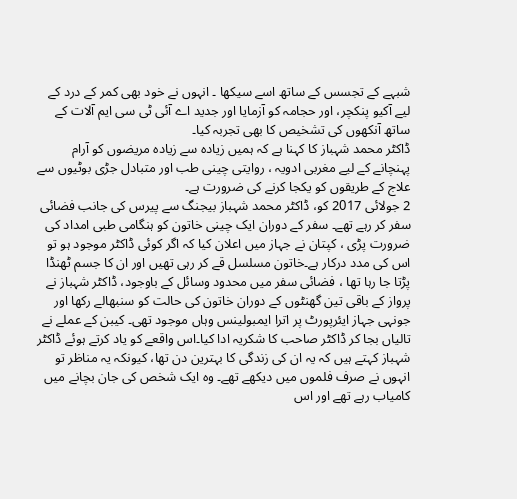شبہے کے تجسس کے ساتھ اسے سیکھا ۔ انہوں نے خود بھی کمر کے درد کے لیے آکیو پنکچر، اور حجامہ کو آزمایا اور جدید اے آئی ٹی سی ایم آلات کے ساتھ آنکھوں کی تشخیص کا بھی تجربہ کیا۔
ڈاکٹر محمد شہباز کا کہنا ہے کہ ہمیں زیادہ سے زیادہ مریضوں کو آرام پہنچانے کے لیے مغربی ادویہ ، روایتی چینی طب اور متبادل جڑی بوٹیوں سے علاج کے طریقوں کو یکجا کرنے کی ضرورت ہے۔
2 جولائی 2017 کو، ڈاکٹر محمد شہباز بیجنگ سے پیرس کی جانب فضائی سفر کر رہے تھے۔ سفر کے دوران ایک چینی خاتون کو ہنگامی طبی امداد کی ضرورت پڑی ، کپتان نے جہاز میں اعلان کیا کہ اگر کوئی ڈاکٹر موجود ہو تو اس کی مدد درکار ہے۔خاتون مسلسل قے کر رہی تھیں اور ان کا جسم ٹھنڈا پڑتا جا رہا تھا ، فضائی سفر میں محدود وسائل کے باوجود، ڈاکٹر شہباز نے پرواز کے باقی تین گھنٹوں کے دوران خاتون کی حالت کو سنبھالے رکھا اور جونہی جہاز ایئرپورٹ پر اترا ایمبولینس وہاں موجود تھی۔ کیبن کے عملے نے تالیاں بجا کر ڈاکٹر صاحب کا شکریہ ادا کیا۔اس واقعے کو یاد کرتے ہوئے ڈاکٹر شہباز کہتے ہیں کہ یہ ان کی زندگی کا بہترین دن تھا، کیونکہ یہ مناظر تو انہوں نے صرف فلموں میں دیکھے تھے۔ وہ ایک شخص کی جان بچانے میں کامیاب رہے تھے اور اس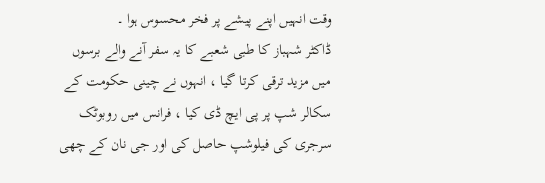وقت انہیں اپنے پیشے پر فخر محسوس ہوا ۔
ڈاکٹر شہباز کا طبی شعبے کا یہ سفر آنے والے برسوں میں مزید ترقی کرتا گیا ، انہوں نے چینی حکومت کے سکالر شپ پر پی ایچ ڈی کیا ، فرانس میں روبوٹک سرجری کی فیلوشپ حاصل کی اور جی نان کے چھی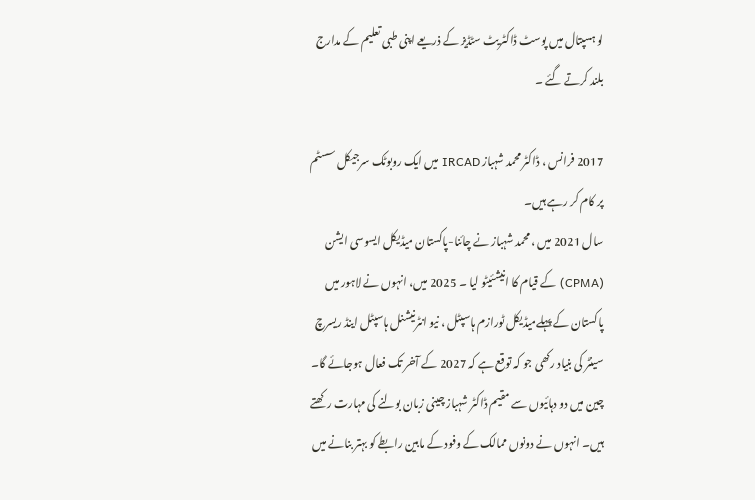لو ہسپتال میں پوسٹ ڈاکٹریٹ سٹڈیز کے ذریعے اپنی طبی تعلیم کے مدارج بلند کرتے گئے ۔

2017 فرانس ، ڈاکٹر محمد شہباز IRCAD میں ایک روبوٹک سرجیکل سسٹم پر کام کر رہے ہیں۔
سال 2021 میں ، محمد شہباز نے چائنا-پاکستان میڈیکل ایسوسی ایشن (CPMA) کے قیام کا انیشئیٹو لیا ۔ 2025 میں، انہوں نے لاہور میں پاکستان کے پہلےمیڈیکل ٹورازم ہاسپٹل ، نیو انٹرنیشنل ہاسپٹل اینڈ ریسرچ سینٹر کی بنیاد رکھی جو کہ توقع ہے کہ 2027 کے آخر تک فعال ہوجائے گا۔
چین میں دو دہائیوں سے مقیم ڈاکٹر شہباز چینی زبان بولنے کی مہارت رکھتے ہیں۔ انہوں نے دونوں ممالک کے وفود کے مابین رابطے کو بہتر بنانے میں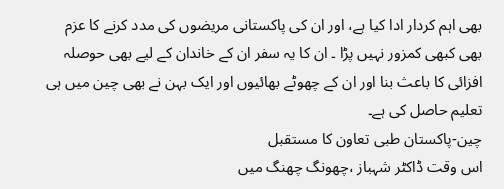بھی اہم کردار ادا کیا ہے، اور ان کی پاکستانی مریضوں کی مدد کرنے کا عزم بھی کبھی کمزور نہیں پڑا ۔ ان کا یہ سفر ان کے خاندان کے لیے بھی حوصلہ افزائی کا باعث بنا اور ان کے چھوٹے بھائیوں اور ایک بہن نے بھی چین میں ہی تعلیم حاصل کی ہے۔
چین-پاکستان طبی تعاون کا مستقبل
اس وقت ڈاکٹر شہباز ،چھونگ چھنگ میں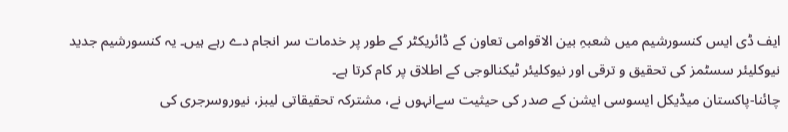ایف ڈی ایس کنسورشیم میں شعبہِ بین الاقوامی تعاون کے ڈائریکٹر کے طور پر خدمات سر انجام دے رہے ہیں۔ یہ کنسورشیم جدید نیوکلیئر سسٹمز کی تحقیق و ترقی اور نیوکلیئر ٹیکنالوجی کے اطلاق پر کام کرتا ہے۔
چائنا-پاکستان میڈیکل ایسوسی ایشن کے صدر کی حیثیت سےانہوں نے، مشترکہ تحقیقاتی لیبز، نیوروسرجری کی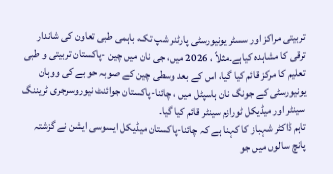تربیتی مراکز اور سسٹر یونیورسٹی پارٹنر شپ تک، باہمی طبی تعاون کی شاندار ترقی کا مشاہدہ کیاہے۔مثلاً ، 2026 میں، جی نان میں چین -پاکستان تربیتی و طبی تعلیم کا مرکز قائم کیا گیا، اس کے بعد وسطی چین کے صوبہ حو بے کی ووہان یونیورسٹی کے جونگ نان ہاسپٹل میں ، چائنا-پاکستان جوائنٹ نیوروسرجری ٹریننگ سینٹر اور میڈیکل ٹورازم سینٹر قائم کیا گیا۔
تاہم ڈاکٹر شہباز کا کہنا ہے کہ چائنا-پاکستان میڈیکل ایسوسی ایشن نے گزشتہ پانچ سالوں میں جو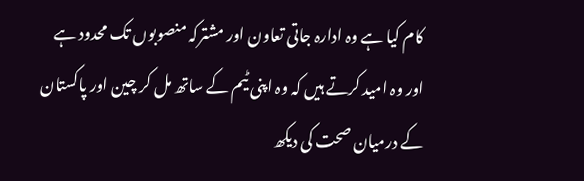کام کیا ہے وہ ادارہ جاتی تعاون اور مشترکہ منصوبوں تک محدود ہے اور وہ امید کرتے ہیں کہ وہ اپنی ٹیم کے ساتھ مل کر چین اور پاکستان کے درمیان صحت کی دیکھ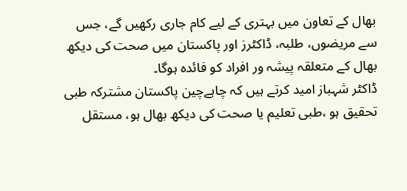بھال کے تعاون میں بہتری کے لیے کام جاری رکھیں گے، جس سے مریضوں، طلبہ، ڈاکٹرز اور پاکستان میں صحت کی دیکھ بھال کے متعلقہ پیشہ ور افراد کو فائدہ ہوگا۔
ڈاکٹر شہباز امید کرتے ہیں کہ چاہےچین پاکستان مشترکہ طبی تحقیق ہو ،طبی تعلیم یا صحت کی دیکھ بھال ہو، مستقل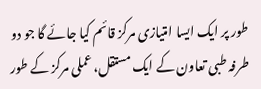طور پر ایک ایسا امتیازی مرکز قائم کیا جائے گا جو دو طرفہ طبی تعاون کے ایک مستقل، عملی مرکز کے طور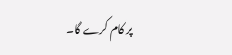پر کام کرے گا۔